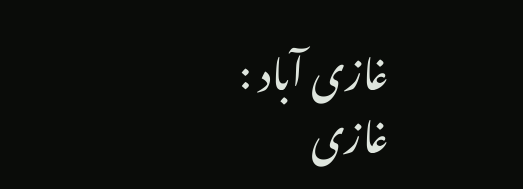غازی آباد :
غازی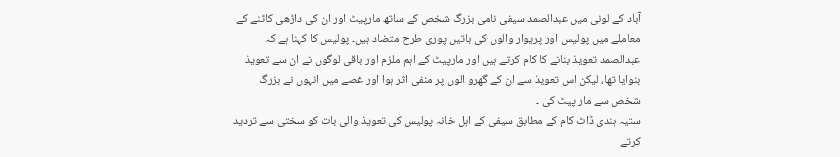آباد کے لونی میں عبدالصمد سیفی نامی بزرگ شخص کے ساتھ مارپیٹ اور ان کی داڑھی کاٹنے کے معاملے میں پولیس اور پریوار والوں کی باتیں پوری طرح متضاد ہیں۔ پولیس کا کہنا ہے کہ عبدالصمد تعویذ بنانے کا کام کرتے ہیں اور مارپیٹ کے اہم ملزم اور باقی لوگوں نے ان سے تعویذ بنوایا تھا، لیکن اس تعویذ سے ان کے گھرو الوں پر منفی اثر ہوا اور غصے میں انہوں نے بزرگ شخص سے مار پیٹ کی ۔
ستیہ ہندی ڈاٹ کام کے مطابق سیفی کے اہل خانہ پولیس کی تعویذ والی بات کو سختی سے تردید کرتے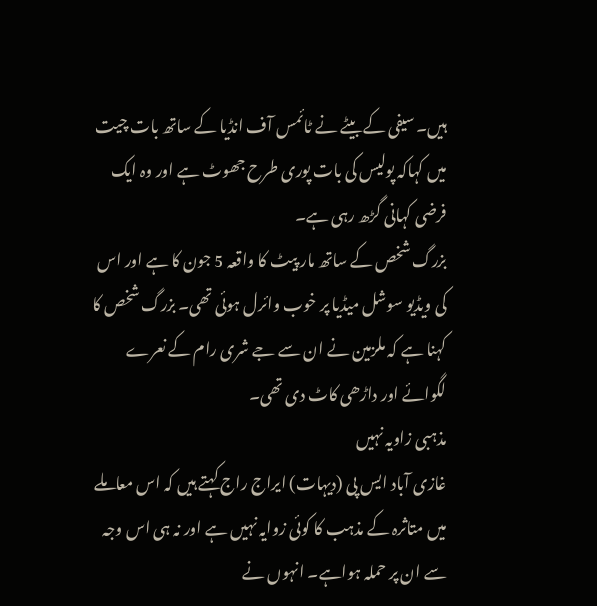ہیں۔ سیفی کے بیٹے نے ٹائمس آف انڈیا کے ساتھ بات چیت میں کہاکہ پولیس کی بات پوری طرح جھوٹ ہے اور وہ ایک فرضی کہانی گڑھ رہی ہے۔
بزرگ شخص کے ساتھ مار پیٹ کا واقعہ 5 جون کا ہے اور اس کی ویڈیو سوشل میڈیا پر خوب وائرل ہوئی تھی۔ بزرگ شخص کا کہنا ہے کہ ملزمین نے ان سے جے شری رام کے نعرے لگوائے اور داڑھی کاٹ دی تھی۔
مذہبی زاویہ نہیں
غازی آباد ایس پی (دیہات) ایراج راج کہتے ہیں کہ اس معاملے میں متاثرہ کے مذہب کا کوئی زوایہ نہیں ہے اور نہ ہی اس وجہ سے ان پر حملہ ہواہے۔ انہوں نے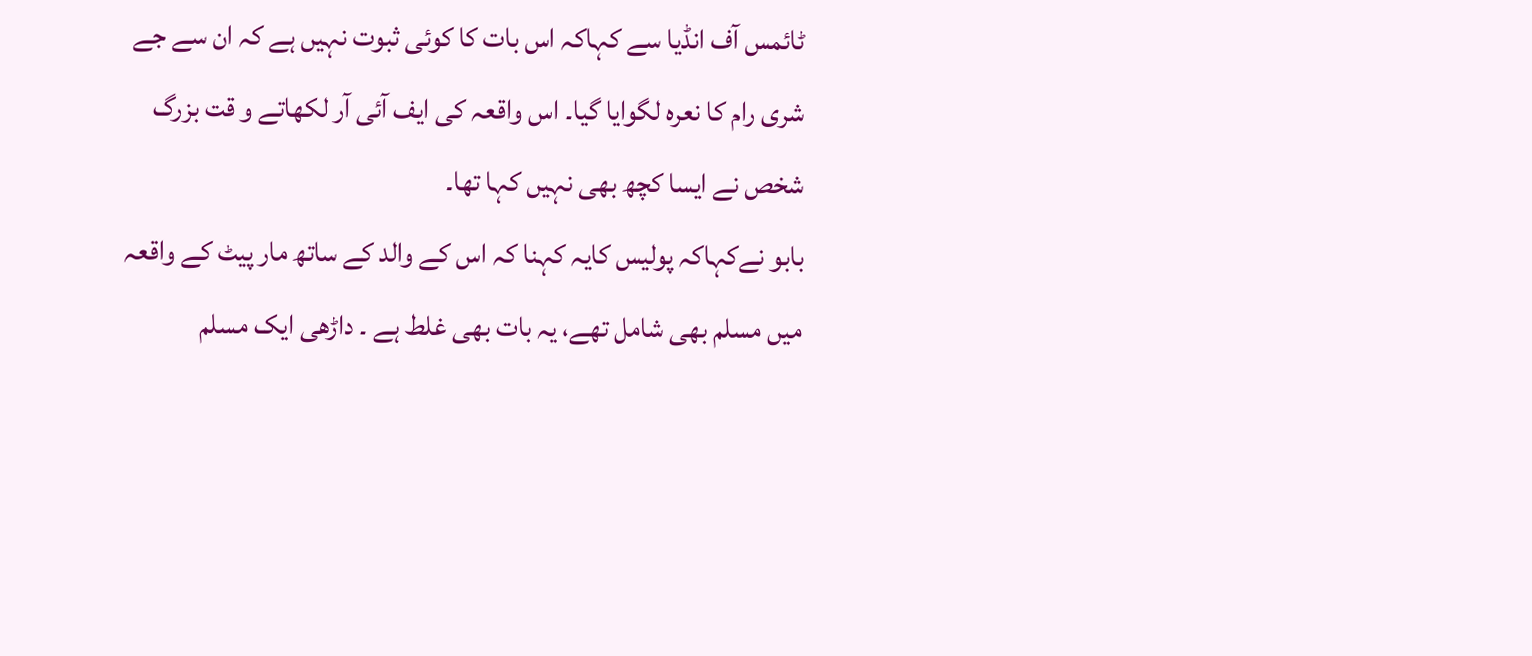ٹائمس آف انڈیا سے کہاکہ اس بات کا کوئی ثبوت نہیں ہے کہ ان سے جے شری رام کا نعرہ لگوایا گیا۔ اس واقعہ کی ایف آئی آر لکھاتے و قت بزرگ شخص نے ایسا کچھ بھی نہیں کہا تھا۔
بابو نےکہاکہ پولیس کایہ کہنا کہ اس کے والد کے ساتھ مار پیٹ کے واقعہ میں مسلم بھی شامل تھے، یہ بات بھی غلط ہے ۔ داڑھی ایک مسلم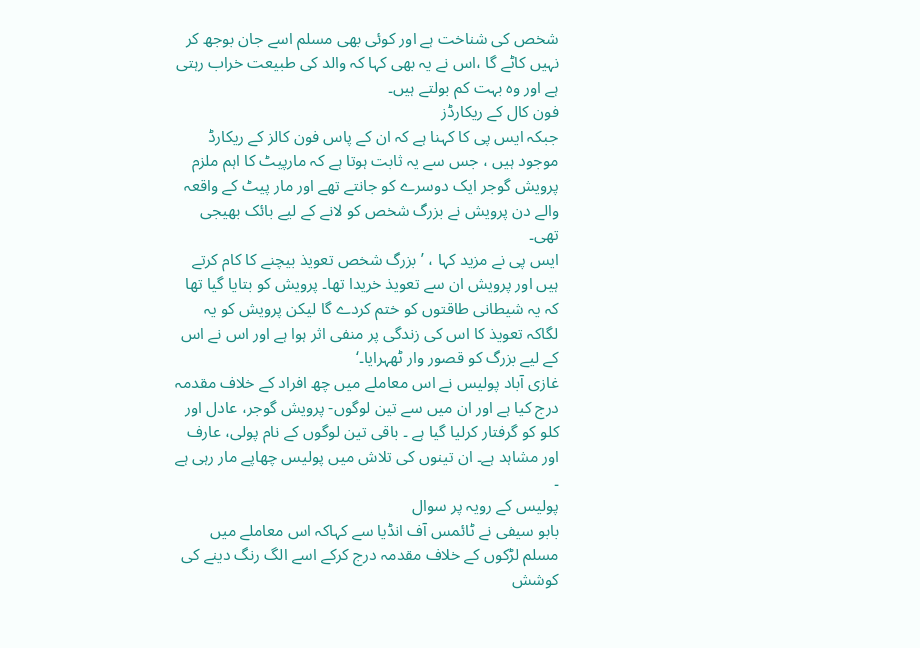شخص کی شناخت ہے اور کوئی بھی مسلم اسے جان بوجھ کر نہیں کاٹے گا ،اس نے یہ بھی کہا کہ والد کی طبیعت خراب رہتی ہے اور وہ بہت کم بولتے ہیں۔
فون کال کے ریکارڈز
جبکہ ایس پی کا کہنا ہے کہ ان کے پاس فون کالز کے ریکارڈ موجود ہیں ، جس سے یہ ثابت ہوتا ہے کہ مارپیٹ کا اہم ملزم پرویش گوجر ایک دوسرے کو جانتے تھے اور مار پیٹ کے واقعہ والے دن پرویش نے بزرگ شخص کو لانے کے لیے بائک بھیجی تھی۔
ایس پی نے مزید کہا ، ’بزرگ شخص تعویذ بیچنے کا کام کرتے ہیں اور پرویش ان سے تعویذ خریدا تھا۔ پرویش کو بتایا گیا تھا کہ یہ شیطانی طاقتوں کو ختم کردے گا لیکن پرویش کو یہ لگاکہ تعویذ کا اس کی زندگی پر منفی اثر ہوا ہے اور اس نے اس کے لیے بزرگ کو قصور وار ٹھہرایا۔‘
غازی آباد پولیس نے اس معاملے میں چھ افراد کے خلاف مقدمہ درج کیا ہے اور ان میں سے تین لوگوں- پرویش گوجر، عادل اور کلو کو گرفتار کرلیا گیا ہے ۔ باقی تین لوگوں کے نام پولی، عارف اور مشاہد ہے۔ ان تینوں کی تلاش میں پولیس چھاپے مار رہی ہے ۔
پولیس کے رویہ پر سوال
بابو سیفی نے ٹائمس آف انڈیا سے کہاکہ اس معاملے میں مسلم لڑکوں کے خلاف مقدمہ درج کرکے اسے الگ رنگ دینے کی کوشش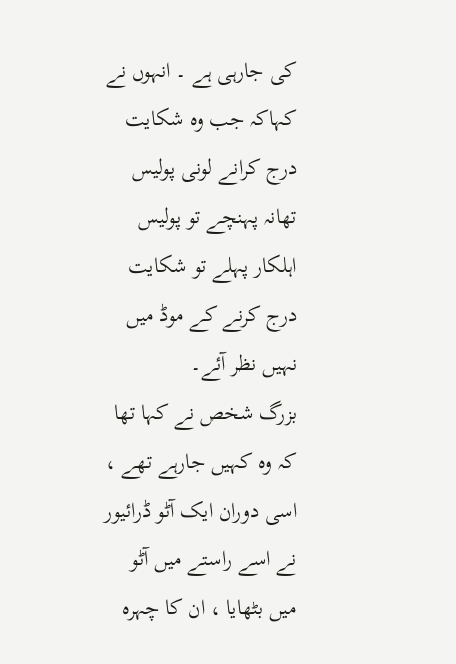کی جارہی ہے ۔ انہوں نے کہاکہ جب وہ شکایت درج کرانے لونی پولیس تھانہ پہنچے تو پولیس اہلکار پہلے تو شکایت درج کرنے کے موڈ میں نہیں نظر آئے۔
بزرگ شخص نے کہا تھا کہ وہ کہیں جارہے تھے ، اسی دوران ایک آٹو ڈرائیور نے اسے راستے میں آٹو میں بٹھایا ، ان کا چہرہ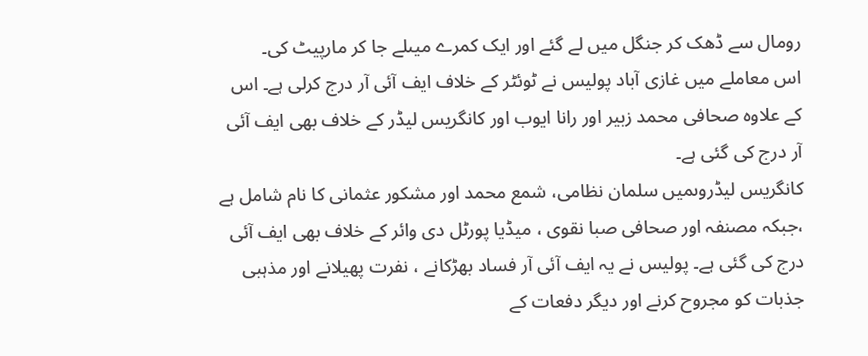رومال سے ڈھک کر جنگل میں لے گئے اور ایک کمرے میںلے جا کر مارپیٹ کی۔
اس معاملے میں غازی آباد پولیس نے ٹوئٹر کے خلاف ایف آئی آر درج کرلی ہے۔ اس کے علاوہ صحافی محمد زبیر اور رانا ایوب اور کانگریس لیڈر کے خلاف بھی ایف آئی آر درج کی گئی ہے۔
کانگریس لیڈروںمیں سلمان نظامی، شمع محمد اور مشکور عثمانی کا نام شامل ہے ،جبکہ مصنفہ اور صحافی صبا نقوی ، میڈیا پورٹل دی وائر کے خلاف بھی ایف آئی درج کی گئی ہے۔ پولیس نے یہ ایف آئی آر فساد بھڑکانے ، نفرت پھیلانے اور مذہبی جذبات کو مجروح کرنے اور دیگر دفعات کے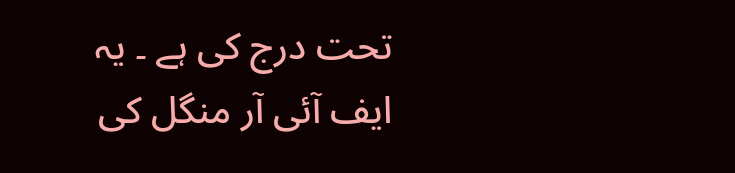تحت درج کی ہے ۔ یہ ایف آئی آر منگل کی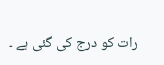رات کو درج کی گئی ہے ۔